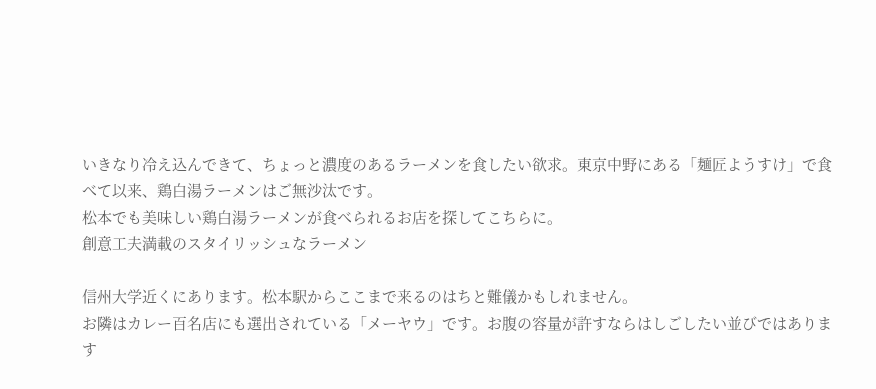いきなり冷え込んできて、ちょっと濃度のあるラーメンを食したい欲求。東京中野にある「麺匠ようすけ」で食べて以来、鶏白湯ラーメンはご無沙汰です。
松本でも美味しい鶏白湯ラーメンが食べられるお店を探してこちらに。
創意工夫満載のスタイリッシュなラーメン

信州大学近くにあります。松本駅からここまで来るのはちと難儀かもしれません。
お隣はカレー百名店にも選出されている「メーヤウ」です。お腹の容量が許すならはしごしたい並びではあります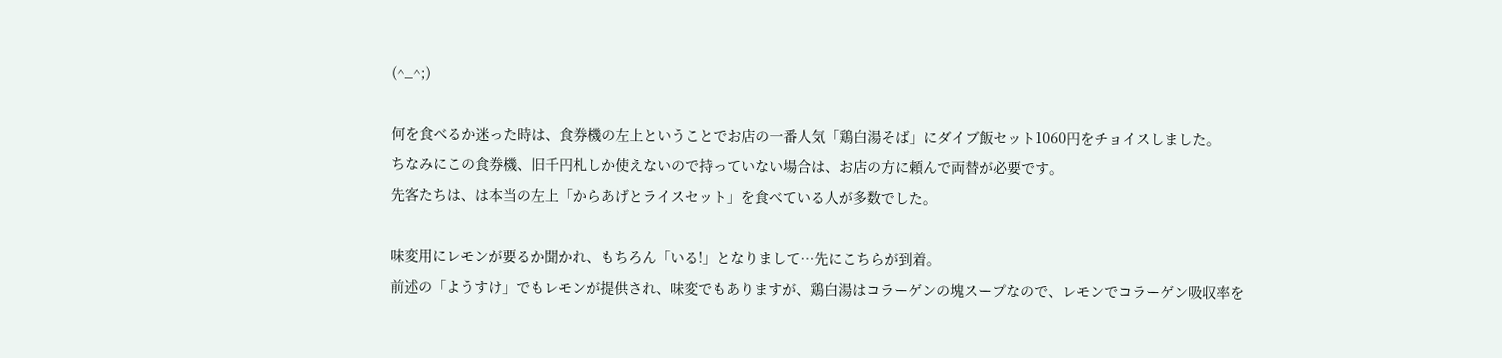(^_^;)

何を食べるか迷った時は、食券機の左上ということでお店の一番人気「鶏白湯そば」にダイブ飯セット1060円をチョイスしました。
ちなみにこの食券機、旧千円札しか使えないので持っていない場合は、お店の方に頼んで両替が必要です。
先客たちは、は本当の左上「からあげとライスセット」を食べている人が多数でした。

味変用にレモンが要るか聞かれ、もちろん「いる!」となりまして…先にこちらが到着。
前述の「ようすけ」でもレモンが提供され、味変でもありますが、鶏白湯はコラーゲンの塊スープなので、レモンでコラーゲン吸収率を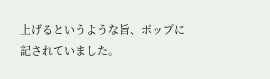上げるというような旨、ポップに記されていました。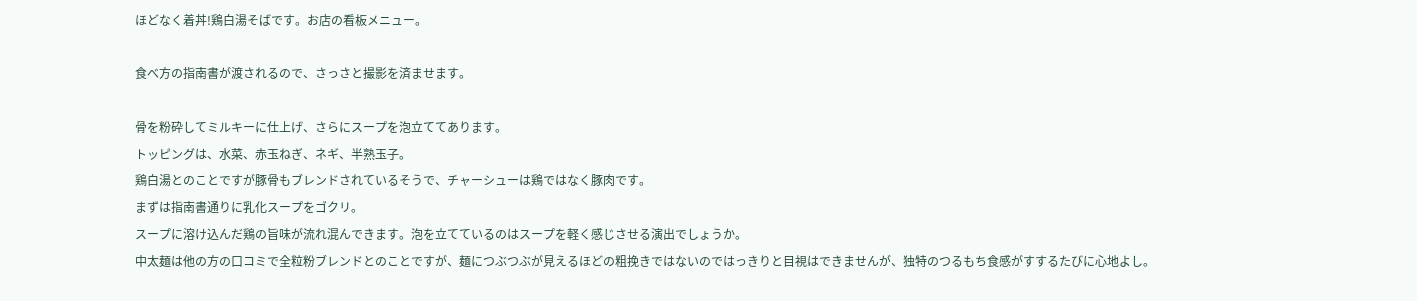ほどなく着丼!鶏白湯そばです。お店の看板メニュー。

食べ方の指南書が渡されるので、さっさと撮影を済ませます。

骨を粉砕してミルキーに仕上げ、さらにスープを泡立ててあります。
トッピングは、水菜、赤玉ねぎ、ネギ、半熟玉子。
鶏白湯とのことですが豚骨もブレンドされているそうで、チャーシューは鶏ではなく豚肉です。
まずは指南書通りに乳化スープをゴクリ。
スープに溶け込んだ鶏の旨味が流れ混んできます。泡を立てているのはスープを軽く感じさせる演出でしょうか。
中太麺は他の方の口コミで全粒粉ブレンドとのことですが、麺につぶつぶが見えるほどの粗挽きではないのではっきりと目視はできませんが、独特のつるもち食感がすするたびに心地よし。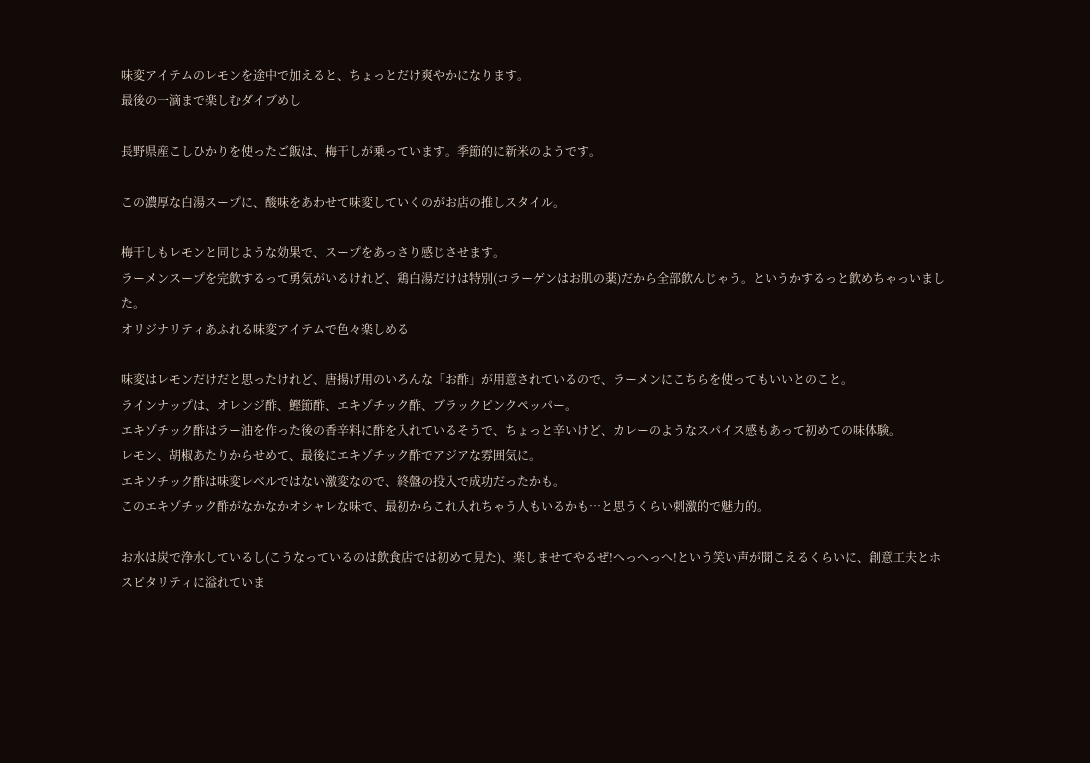味変アイテムのレモンを途中で加えると、ちょっとだけ爽やかになります。
最後の一滴まで楽しむダイブめし

長野県産こしひかりを使ったご飯は、梅干しが乗っています。季節的に新米のようです。

この濃厚な白湯スープに、酸味をあわせて味変していくのがお店の推しスタイル。

梅干しもレモンと同じような効果で、スープをあっさり感じさせます。
ラーメンスープを完飲するって勇気がいるけれど、鶏白湯だけは特別(コラーゲンはお肌の薬)だから全部飲んじゃう。というかするっと飲めちゃっいました。
オリジナリティあふれる味変アイテムで色々楽しめる

味変はレモンだけだと思ったけれど、唐揚げ用のいろんな「お酢」が用意されているので、ラーメンにこちらを使ってもいいとのこと。
ラインナップは、オレンジ酢、鰹節酢、エキゾチック酢、ブラックピンクペッパー。
エキゾチック酢はラー油を作った後の香辛料に酢を入れているそうで、ちょっと辛いけど、カレーのようなスパイス感もあって初めての味体験。
レモン、胡椒あたりからせめて、最後にエキゾチック酢でアジアな雰囲気に。
エキソチック酢は味変レベルではない激変なので、終盤の投入で成功だったかも。
このエキゾチック酢がなかなかオシャレな味で、最初からこれ入れちゃう人もいるかも…と思うくらい刺激的で魅力的。

お水は炭で浄水しているし(こうなっているのは飲食店では初めて見た)、楽しませてやるぜ!へっへっへ!という笑い声が聞こえるくらいに、創意工夫とホスピタリティに溢れていま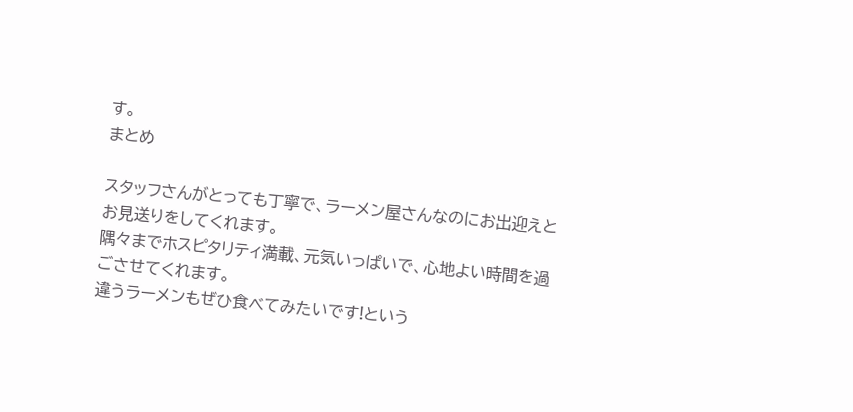す。
まとめ

スタッフさんがとっても丁寧で、ラーメン屋さんなのにお出迎えとお見送りをしてくれます。
隅々までホスピタリティ満載、元気いっぱいで、心地よい時間を過ごさせてくれます。
違うラーメンもぜひ食べてみたいです!という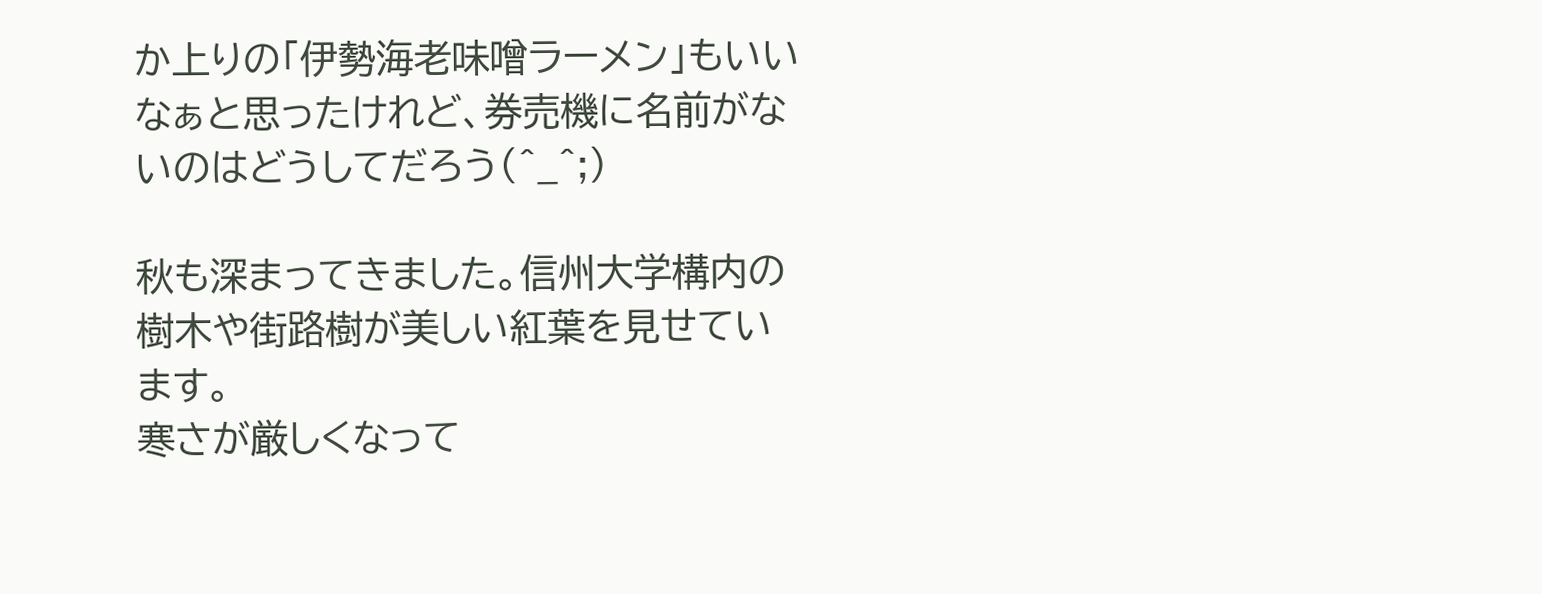か上りの「伊勢海老味噌ラーメン」もいいなぁと思ったけれど、券売機に名前がないのはどうしてだろう(^_^;)

秋も深まってきました。信州大学構内の樹木や街路樹が美しい紅葉を見せています。
寒さが厳しくなって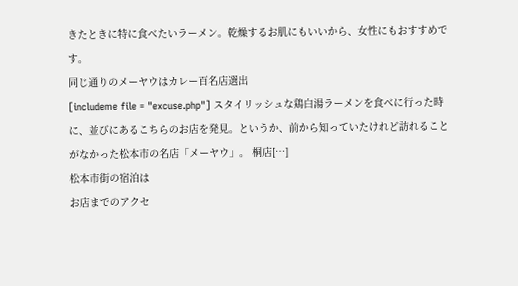きたときに特に食べたいラーメン。乾燥するお肌にもいいから、女性にもおすすめです。
同じ通りのメーヤウはカレー百名店選出
[includeme file = "excuse.php"] スタイリッシュな鶏白湯ラーメンを食べに行った時に、並びにあるこちらのお店を発見。というか、前から知っていたけれど訪れることがなかった松本市の名店「メーヤウ」。 桐店[…]
松本市街の宿泊は
お店までのアクセ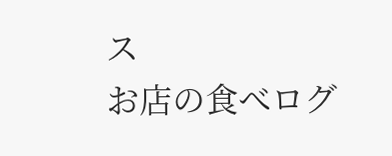ス
お店の食べログ